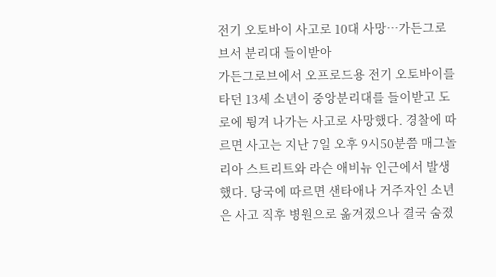전기 오토바이 사고로 10대 사망…가든그로브서 분리대 들이받아
가든그로브에서 오프로드용 전기 오토바이를 타던 13세 소년이 중앙분리대를 들이받고 도로에 튕겨 나가는 사고로 사망했다. 경찰에 따르면 사고는 지난 7일 오후 9시50분쯤 매그놀리아 스트리트와 라슨 애비뉴 인근에서 발생했다. 당국에 따르면 샌타애나 거주자인 소년은 사고 직후 병원으로 옮겨졌으나 결국 숨졌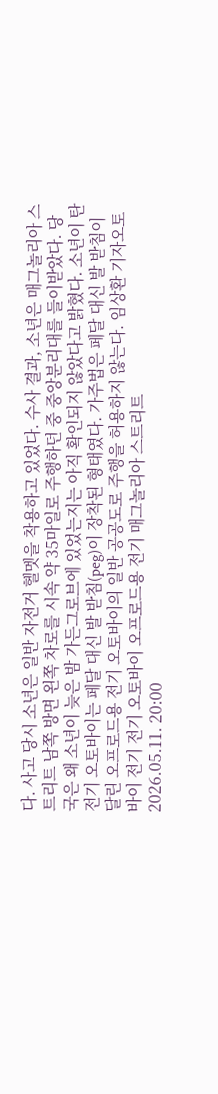다. 사고 당시 소년은 일반 자전거 헬멧을 착용하고 있었다. 수사 결과, 소년은 매그놀리아 스트리트 남쪽 방면 왼쪽 차로를 시속 약 35마일로 주행하던 중 중앙분리대를 들이받았다. 당국은 왜 소년이 늦은 밤 가든그로브에 있었는지는 아직 확인되지 않았다고 밝혔다. 소년이 탄 전기 오토바이는 페달 대신 발 받침(peg)이 장착된 형태였다. 가주법은 페달 대신 발 받침이 달린 오프로드용 전기 오토바이의 일반 공공도로 주행을 허용하지 않는다. 임상환 기자오토바이 전기 전기 오토바이 오프로드용 전기 매그놀리아 스트리트
2026.05.11. 20:00